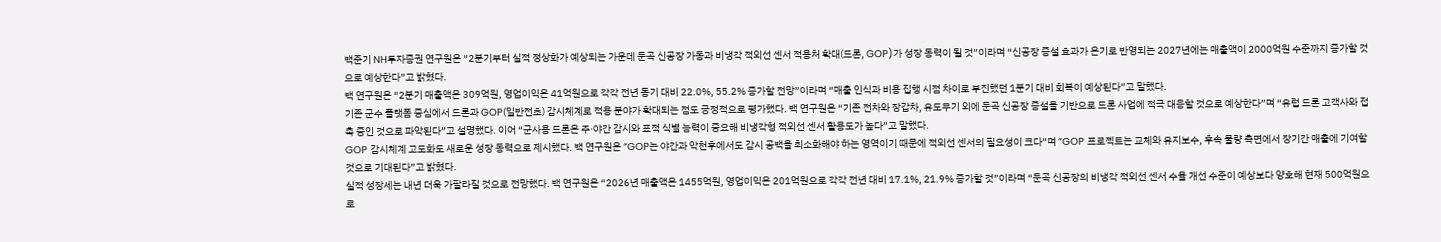백준기 NH투자증권 연구원은 “2분기부터 실적 정상화가 예상되는 가운데 둔곡 신공장 가동과 비냉각 적외선 센서 적용처 확대(드론, GOP)가 성장 동력이 될 것”이라며 “신공장 증설 효과가 온기로 반영되는 2027년에는 매출액이 2000억원 수준까지 증가할 것으로 예상한다”고 밝혔다.
백 연구원은 “2분기 매출액은 309억원, 영업이익은 41억원으로 각각 전년 동기 대비 22.0%, 55.2% 증가할 전망”이라며 “매출 인식과 비용 집행 시점 차이로 부진했던 1분기 대비 회복이 예상된다”고 말했다.
기존 군수 플랫폼 중심에서 드론과 GOP(일반전초) 감시체계로 적용 분야가 확대되는 점도 긍정적으로 평가했다. 백 연구원은 “기존 전차와 장갑차, 유도무기 외에 둔곡 신공장 증설을 기반으로 드론 사업에 적극 대응할 것으로 예상한다”며 “유럽 드론 고객사와 접촉 중인 것으로 파악된다”고 설명했다. 이어 “군사용 드론은 주·야간 감시와 표적 식별 능력이 중요해 비냉각형 적외선 센서 활용도가 높다”고 말했다.
GOP 감시체계 고도화도 새로운 성장 동력으로 제시했다. 백 연구원은 “GOP는 야간과 악천후에서도 감시 공백을 최소화해야 하는 영역이기 때문에 적외선 센서의 필요성이 크다”며 “GOP 프로젝트는 교체와 유지보수, 후속 물량 측면에서 장기간 매출에 기여할 것으로 기대된다”고 밝혔다.
실적 성장세는 내년 더욱 가팔라질 것으로 전망했다. 백 연구원은 “2026년 매출액은 1455억원, 영업이익은 201억원으로 각각 전년 대비 17.1%, 21.9% 증가할 것”이라며 “둔곡 신공장의 비냉각 적외선 센서 수율 개선 수준이 예상보다 양호해 현재 500억원으로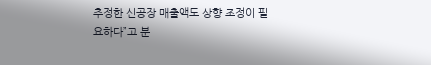추정한 신공장 매출액도 상향 조정이 필요하다”고 분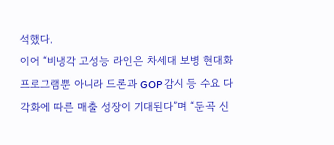석했다.
이어 “비냉각 고성능 라인은 차세대 보병 현대화 프로그램뿐 아니라 드론과 GOP 감시 등 수요 다각화에 따른 매출 성장이 기대된다”며 “둔곡 신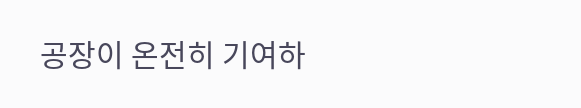공장이 온전히 기여하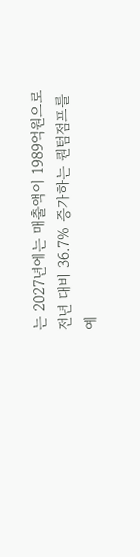는 2027년에는 매출액이 1989억원으로 전년 대비 36.7% 증가하는 퀀텀점프를 예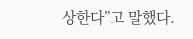상한다”고 말했다.